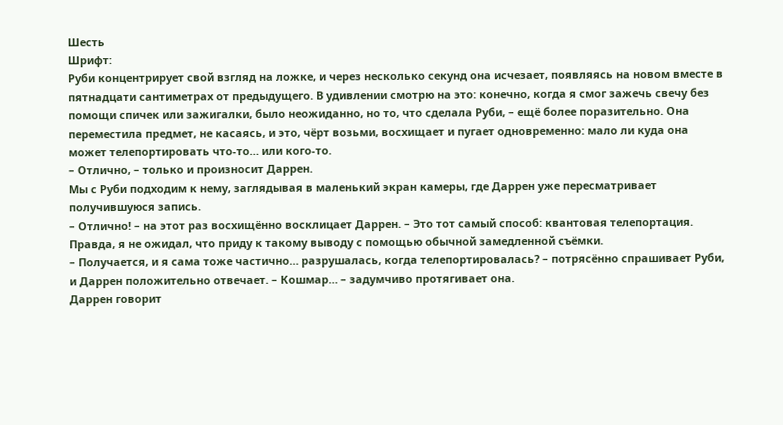Шесть
Шрифт:
Руби концентрирует свой взгляд на ложке, и через несколько секунд она исчезает, появляясь на новом вместе в пятнадцати сантиметрах от предыдущего. В удивлении смотрю на это: конечно, когда я смог зажечь свечу без помощи спичек или зажигалки, было неожиданно, но то, что сделала Руби, – ещё более поразительно. Она переместила предмет, не касаясь, и это, чёрт возьми, восхищает и пугает одновременно: мало ли куда она может телепортировать что-то… или кого-то.
– Отлично, – только и произносит Даррен.
Мы с Руби подходим к нему, заглядывая в маленький экран камеры, где Даррен уже пересматривает получившуюся запись.
– Отлично! – на этот раз восхищённо восклицает Даррен. – Это тот самый способ: квантовая телепортация. Правда, я не ожидал, что приду к такому выводу с помощью обычной замедленной съёмки.
– Получается, и я сама тоже частично… разрушалась, когда телепортировалась? – потрясённо спрашивает Руби, и Даррен положительно отвечает. – Кошмар… – задумчиво протягивает она.
Даррен говорит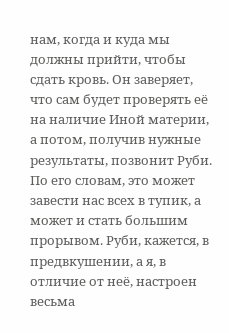нам, когда и куда мы должны прийти, чтобы сдать кровь. Он заверяет, что сам будет проверять её на наличие Иной материи, а потом, получив нужные результаты, позвонит Руби. По его словам, это может завести нас всех в тупик, а может и стать большим прорывом. Руби, кажется, в предвкушении, а я, в отличие от неё, настроен весьма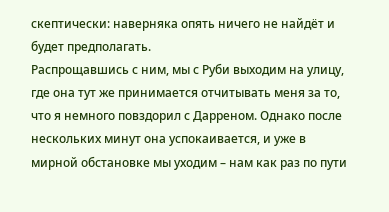скептически: наверняка опять ничего не найдёт и будет предполагать.
Распрощавшись с ним, мы с Руби выходим на улицу, где она тут же принимается отчитывать меня за то, что я немного повздорил с Дарреном. Однако после нескольких минут она успокаивается, и уже в мирной обстановке мы уходим – нам как раз по пути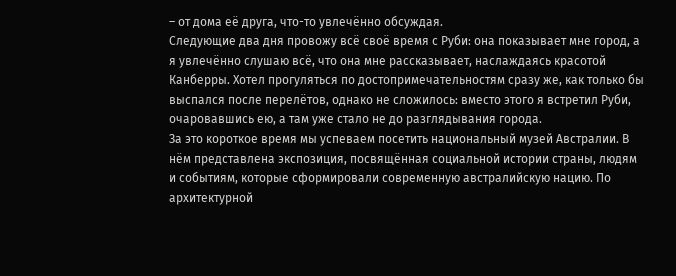– от дома её друга, что-то увлечённо обсуждая.
Следующие два дня провожу всё своё время с Руби: она показывает мне город, а я увлечённо слушаю всё, что она мне рассказывает, наслаждаясь красотой Канберры. Хотел прогуляться по достопримечательностям сразу же, как только бы выспался после перелётов, однако не сложилось: вместо этого я встретил Руби, очаровавшись ею, а там уже стало не до разглядывания города.
За это короткое время мы успеваем посетить национальный музей Австралии. В нём представлена экспозиция, посвящённая социальной истории страны, людям и событиям, которые сформировали современную австралийскую нацию. По архитектурной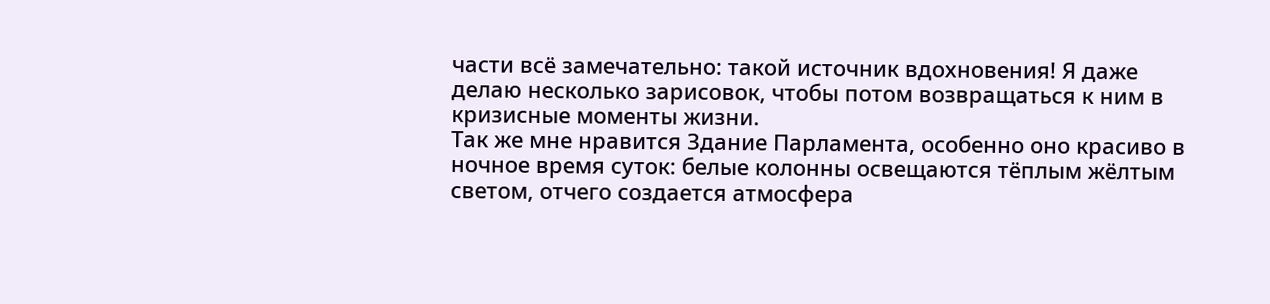части всё замечательно: такой источник вдохновения! Я даже делаю несколько зарисовок, чтобы потом возвращаться к ним в кризисные моменты жизни.
Так же мне нравится Здание Парламента, особенно оно красиво в ночное время суток: белые колонны освещаются тёплым жёлтым светом, отчего создается атмосфера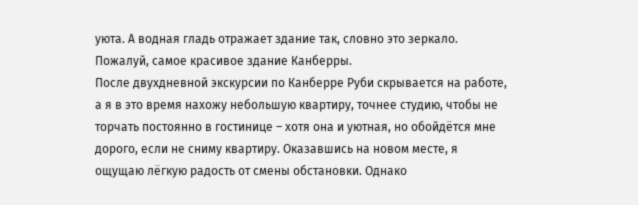уюта. А водная гладь отражает здание так, словно это зеркало. Пожалуй, самое красивое здание Канберры.
После двухдневной экскурсии по Канберре Руби скрывается на работе, а я в это время нахожу небольшую квартиру, точнее студию, чтобы не торчать постоянно в гостинице – хотя она и уютная, но обойдётся мне дорого, если не сниму квартиру. Оказавшись на новом месте, я ощущаю лёгкую радость от смены обстановки. Однако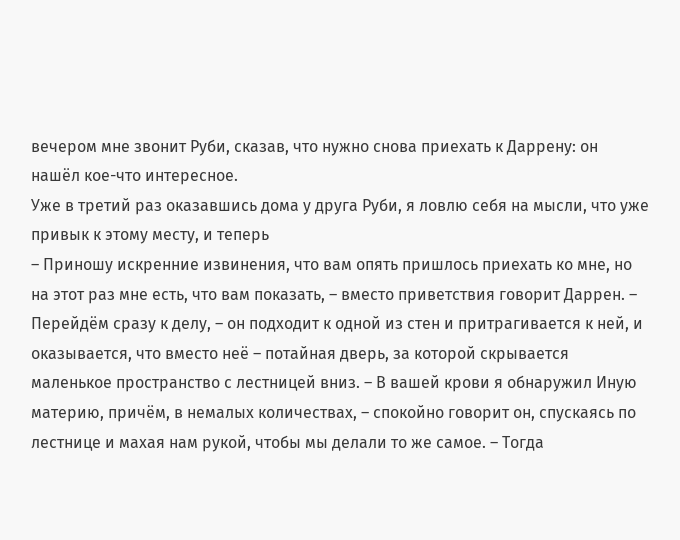вечером мне звонит Руби, сказав, что нужно снова приехать к Даррену: он нашёл кое-что интересное.
Уже в третий раз оказавшись дома у друга Руби, я ловлю себя на мысли, что уже привык к этому месту, и теперь
– Приношу искренние извинения, что вам опять пришлось приехать ко мне, но на этот раз мне есть, что вам показать, – вместо приветствия говорит Даррен. – Перейдём сразу к делу, – он подходит к одной из стен и притрагивается к ней, и оказывается, что вместо неё – потайная дверь, за которой скрывается маленькое пространство с лестницей вниз. – В вашей крови я обнаружил Иную материю, причём, в немалых количествах, – спокойно говорит он, спускаясь по лестнице и махая нам рукой, чтобы мы делали то же самое. – Тогда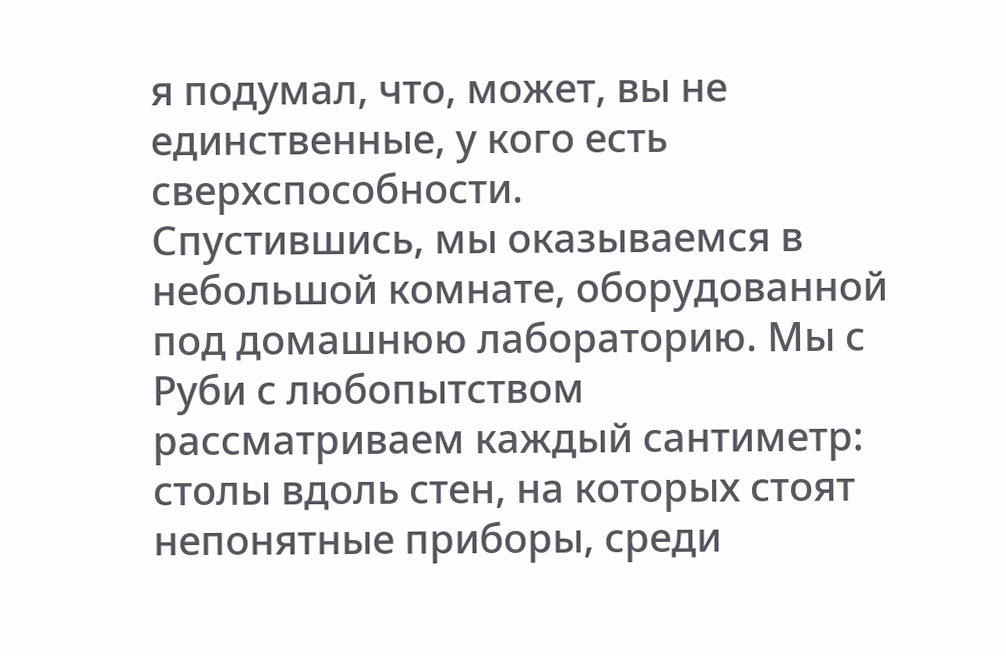я подумал, что, может, вы не единственные, у кого есть сверхспособности.
Спустившись, мы оказываемся в небольшой комнате, оборудованной под домашнюю лабораторию. Мы с Руби с любопытством рассматриваем каждый сантиметр: столы вдоль стен, на которых стоят непонятные приборы, среди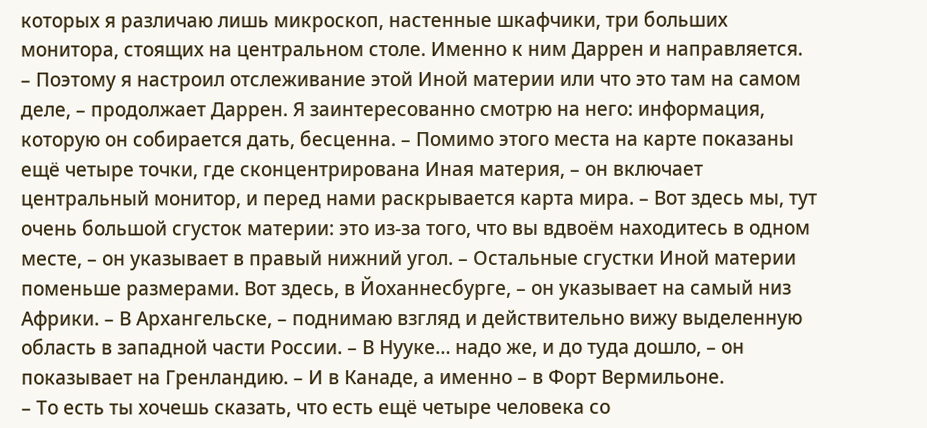которых я различаю лишь микроскоп, настенные шкафчики, три больших монитора, стоящих на центральном столе. Именно к ним Даррен и направляется.
– Поэтому я настроил отслеживание этой Иной материи или что это там на самом деле, – продолжает Даррен. Я заинтересованно смотрю на него: информация, которую он собирается дать, бесценна. – Помимо этого места на карте показаны ещё четыре точки, где сконцентрирована Иная материя, – он включает центральный монитор, и перед нами раскрывается карта мира. – Вот здесь мы, тут очень большой сгусток материи: это из-за того, что вы вдвоём находитесь в одном месте, – он указывает в правый нижний угол. – Остальные сгустки Иной материи поменьше размерами. Вот здесь, в Йоханнесбурге, – он указывает на самый низ Африки. – В Архангельске, – поднимаю взгляд и действительно вижу выделенную область в западной части России. – В Нууке… надо же, и до туда дошло, – он показывает на Гренландию. – И в Канаде, а именно – в Форт Вермильоне.
– То есть ты хочешь сказать, что есть ещё четыре человека со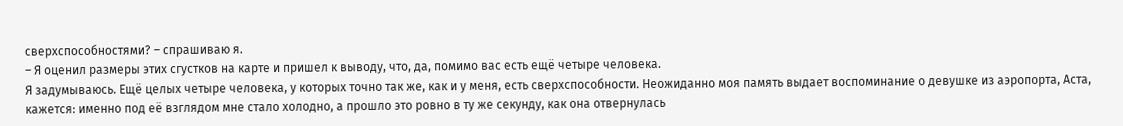сверхспособностями? – спрашиваю я.
– Я оценил размеры этих сгустков на карте и пришел к выводу, что, да, помимо вас есть ещё четыре человека.
Я задумываюсь. Ещё целых четыре человека, у которых точно так же, как и у меня, есть сверхспособности. Неожиданно моя память выдает воспоминание о девушке из аэропорта, Аста, кажется: именно под её взглядом мне стало холодно, а прошло это ровно в ту же секунду, как она отвернулась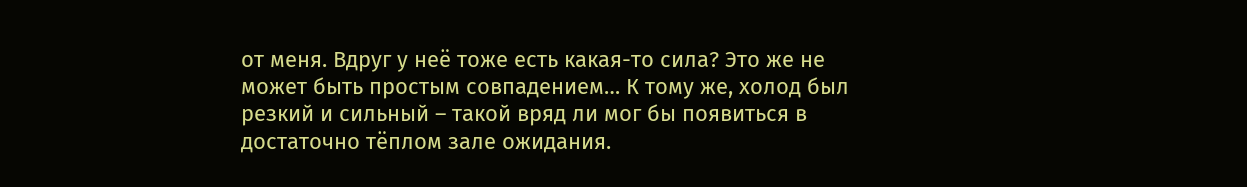от меня. Вдруг у неё тоже есть какая-то сила? Это же не может быть простым совпадением… К тому же, холод был резкий и сильный – такой вряд ли мог бы появиться в достаточно тёплом зале ожидания.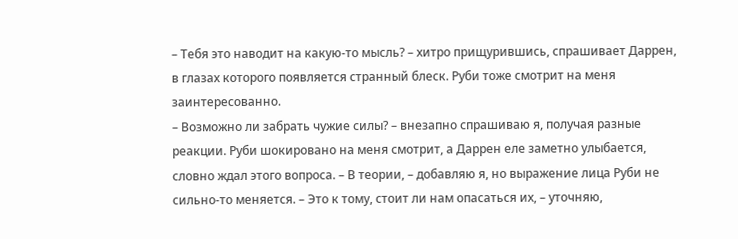– Тебя это наводит на какую-то мысль? – хитро прищурившись, спрашивает Даррен, в глазах которого появляется странный блеск. Руби тоже смотрит на меня заинтересованно.
– Возможно ли забрать чужие силы? – внезапно спрашиваю я, получая разные реакции. Руби шокировано на меня смотрит, а Даррен еле заметно улыбается, словно ждал этого вопроса. – В теории, – добавляю я, но выражение лица Руби не сильно-то меняется. – Это к тому, стоит ли нам опасаться их, – уточняю,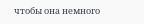чтобы она немного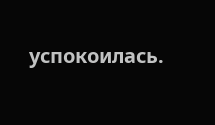успокоилась.